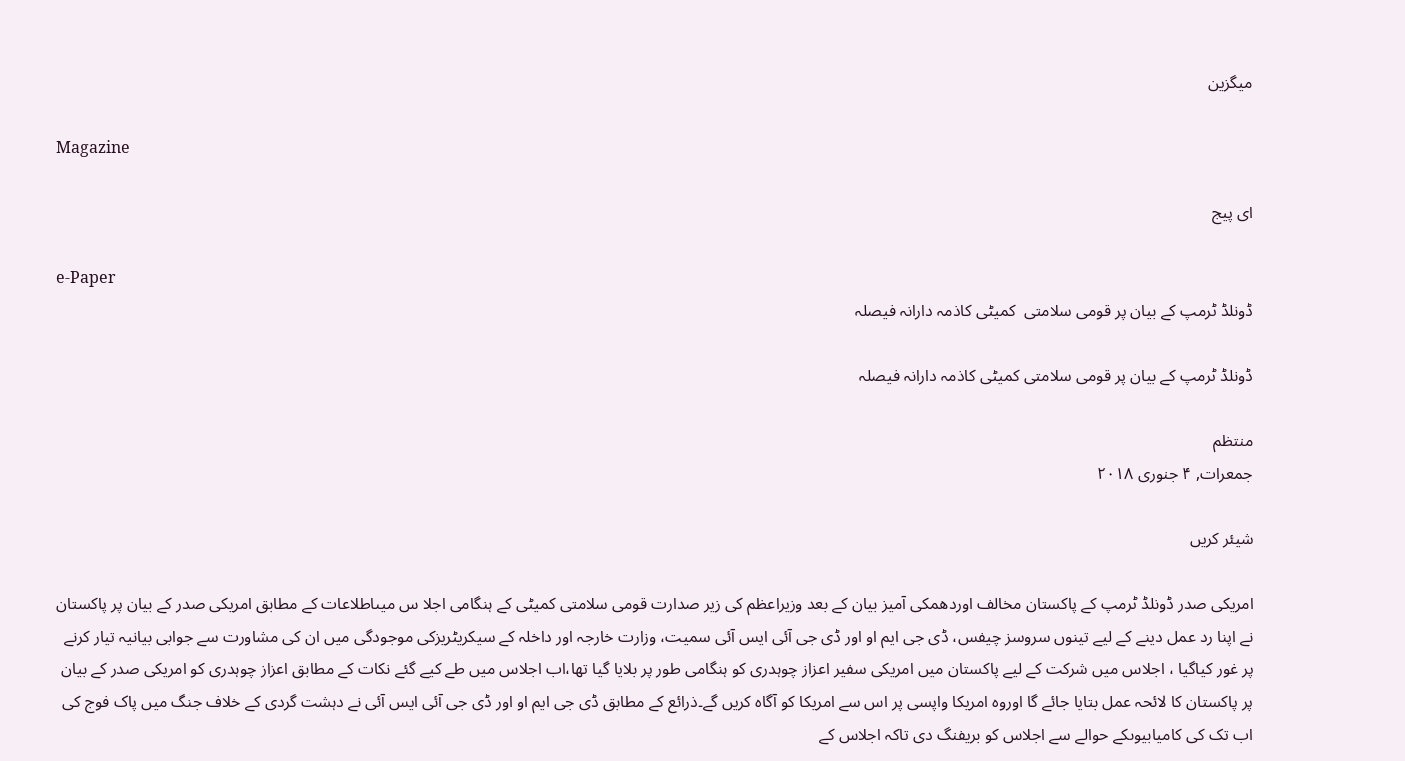میگزین

Magazine

ای پیج

e-Paper
ڈونلڈ ٹرمپ کے بیان پر قومی سلامتی  کمیٹی کاذمہ دارانہ فیصلہ

ڈونلڈ ٹرمپ کے بیان پر قومی سلامتی کمیٹی کاذمہ دارانہ فیصلہ

منتظم
جمعرات, ۴ جنوری ۲۰۱۸

شیئر کریں

امریکی صدر ڈونلڈ ٹرمپ کے پاکستان مخالف اوردھمکی آمیز بیان کے بعد وزیراعظم کی زیر صدارت قومی سلامتی کمیٹی کے ہنگامی اجلا س میںاطلاعات کے مطابق امریکی صدر کے بیان پر پاکستان نے اپنا رد عمل دینے کے لیے تینوں سروسز چیفس، ڈی جی ایم او اور ڈی جی آئی ایس آئی سمیت، وزارت خارجہ اور داخلہ کے سیکریٹریزکی موجودگی میں ان کی مشاورت سے جوابی بیانیہ تیار کرنے پر غور کیاگیا ، اجلاس میں شرکت کے لیے پاکستان میں امریکی سفیر اعزاز چوہدری کو ہنگامی طور پر بلایا گیا تھا،اب اجلاس میں طے کیے گئے نکات کے مطابق اعزاز چوہدری کو امریکی صدر کے بیان پر پاکستان کا لائحہ عمل بتایا جائے گا اوروہ امریکا واپسی پر اس سے امریکا کو آگاہ کریں گے۔ذرائع کے مطابق ڈی جی ایم او اور ڈی جی آئی ایس آئی نے دہشت گردی کے خلاف جنگ میں پاک فوج کی اب تک کی کامیابیوںکے حوالے سے اجلاس کو بریفنگ دی تاکہ اجلاس کے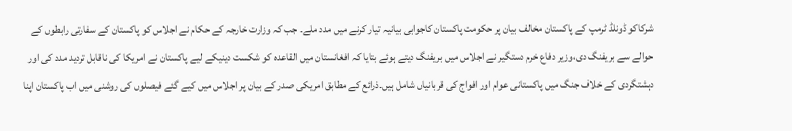شرکاکو ڈونلڈ ٹرمپ کے پاکستان مخالف بیان پر حکومت پاکستان کاجوابی بیانیہ تیار کرنے میں مدد ملے۔ جب کہ وزارت خارجہ کے حکام نے اجلاس کو پاکستان کے سفارتی رابطوں کے حوالے سے بریفنگ دی،وزیر دفاع خرم دستگیر نے اجلاس میں بریفنگ دیتے ہوئے بتایا کہ افغانستان میں القاعدہ کو شکست دینیکے لیے پاکستان نے امریکا کی ناقابل تردید مدد کی اور دہشتگردی کے خلاف جنگ میں پاکستانی عوام اور افواج کی قربانیاں شامل ہیں۔ذرائع کے مطابق امریکی صدر کے بیان پر اجلاس میں کیے گئے فیصلوں کی روشنی میں اب پاکستان اپنا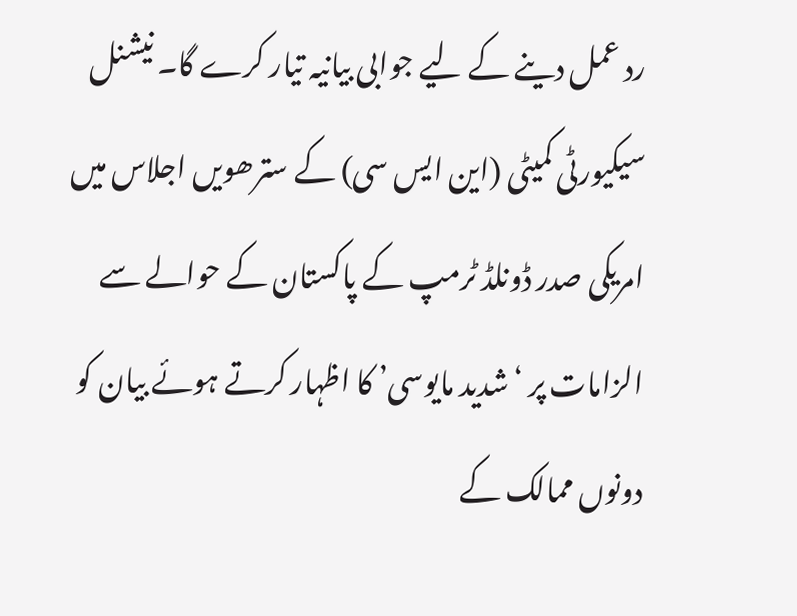رد عمل دینے کے لیے جوابی بیانیہ تیار کرے گا۔ نیشنل سیکیورٹی کمیٹی (این ایس سی) کے سترھویں اجلاس میں امریکی صدر ڈونلڈ ٹرمپ کے پاکستان کے حوالے سے الزامات پر ‘شدید مایوسی’ کا اظہار کرتے ہوئے بیان کو دونوں ممالک کے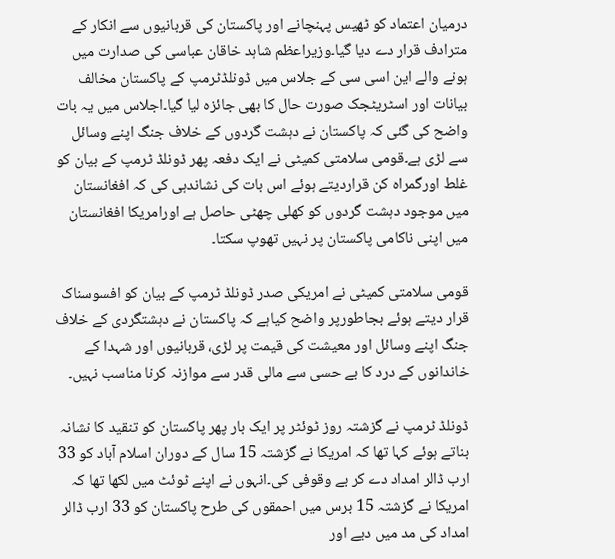درمیان اعتماد کو ٹھیس پہنچانے اور پاکستان کی قربانیوں سے انکار کے مترادف قرار دے دیا گیا۔وزیراعظم شاہد خاقان عباسی کی صدارت میں ہونے والے این اسی سی کے جلاس میں ڈونلڈٹرمپ کے پاکستان مخالف بیانات اور اسٹریٹجک صورت حال کا بھی جائزہ لیا گیا۔اجلاس میں یہ بات واضح کی گئی کہ پاکستان نے دہشت گردوں کے خلاف جنگ اپنے وسائل سے لڑی ہے۔قومی سلامتی کمیٹی نے ایک دفعہ پھر ڈونلڈ ٹرمپ کے بیان کو غلط اورگمراہ کن قراردیتے ہوئے اس بات کی نشاندہی کی کہ افغانستان میں موجود دہشت گردوں کو کھلی چھٹی حاصل ہے اورامریکا افغانستان میں اپنی ناکامی پاکستان پر نہیں تھوپ سکتا۔

قومی سلامتی کمیٹی نے امریکی صدر ڈونلڈ ٹرمپ کے بیان کو افسوسناک قرار دیتے ہوئے بجاطورپر واضح کیاہے کہ پاکستان نے دہشتگردی کے خلاف جنگ اپنے وسائل اور معیشت کی قیمت پر لڑی، قربانیوں اور شہدا کے خاندانوں کے درد کا بے حسی سے مالی قدر سے موازنہ کرنا مناسب نہیں۔

ڈونلڈ ٹرمپ نے گزشتہ روز ٹوئٹر پر ایک بار پھر پاکستان کو تنقید کا نشانہ بناتے ہوئے کہا تھا کہ امریکا نے گزشتہ 15 سال کے دوران اسلام آباد کو 33 ارب ڈالر امداد دے کر بے وقوفی کی۔انہوں نے اپنے ٹوئٹ میں لکھا تھا کہ امریکا نے گزشتہ 15 برس میں احمقوں کی طرح پاکستان کو 33 ارب ڈالر امداد کی مد میں دیے اور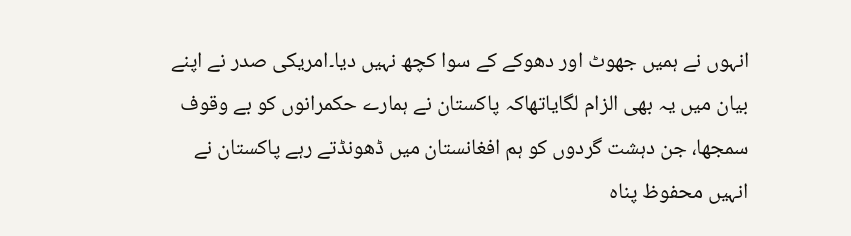انہوں نے ہمیں جھوٹ اور دھوکے کے سوا کچھ نہیں دیا۔امریکی صدر نے اپنے بیان میں یہ بھی الزام لگایاتھاکہ پاکستان نے ہمارے حکمرانوں کو بے وقوف سمجھا، جن دہشت گردوں کو ہم افغانستان میں ڈھونڈتے رہے پاکستان نے انہیں محفوظ پناہ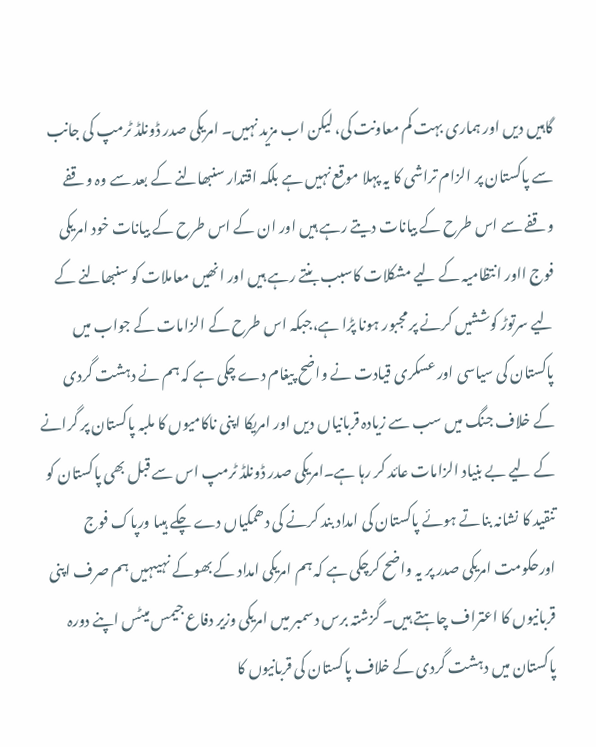گاہیں دیں اور ہماری بہت کم معاونت کی، لیکن اب مزید نہیں۔ امریکی صدر ڈونلڈ ٹرمپ کی جانب سے پاکستان پر الزام تراشی کا یہ پہلا موقع نہیں ہے بلکہ اقتدار سنبھالنے کے بعد سے وہ وقفے وقفے سے اس طرح کے بیانات دیتے رہے ہیں اور ان کے اس طرح کے بیانات خود امریکی فوج ااور انتظامیہ کے لیے مشکلات کاسبب بنتے رہے ہیں اور انھیں معاملات کو سنبھالنے کے لیے سرتوڑ کوششیں کرنے پر مجبور ہونا پڑا ہے،جبکہ اس طرح کے الزامات کے جواب میں پاکستان کی سیاسی اور عسکری قیادت نے واضح پیغام دے چکی ہے کہ ہم نے دہشت گردی کے خلاف جنگ میں سب سے زیادہ قربانیاں دیں اور امریکا اپنی ناکامیوں کا ملبہ پاکستان پر گرانے کے لیے بے بنیاد الزامات عائد کر رہا ہے۔امریکی صدر ڈونلڈ ٹرمپ اس سے قبل بھی پاکستان کو تنقید کا نشانہ بناتے ہوئے پاکستان کی امداد بند کرنے کی دھمکیاں دے چکے ہیںا ورپاک فوج اورحکومت امریکی صدر پر یہ واضح کرچکی ہے کہ ہم امریکی امداد کے بھوکے نہیںہیں ہم صرف اپنی قربانیوں کا اعتراف چاہتے ہیں۔ گزشتہ برس دسمبر میں امریکی وزیر دفاع جیمس میٹس اپنے دورہ پاکستان میں دہشت گردی کے خلاف پاکستان کی قربانیوں کا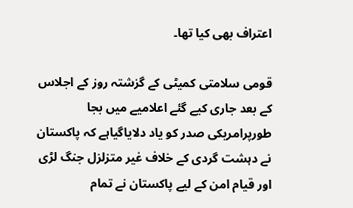اعتراف بھی کیا تھا۔

قومی سلامتی کمیٹی کے گزشتہ روز کے اجلاس کے بعد جاری کیے گئے اعلامیے میں بجا طورپرامریکی صدر کو یاد دلایاگیاہے کہ پاکستان نے دہشت گردی کے خلاف غیر متزلزل جنگ لڑی اور قیام امن کے لیے پاکستان نے تمام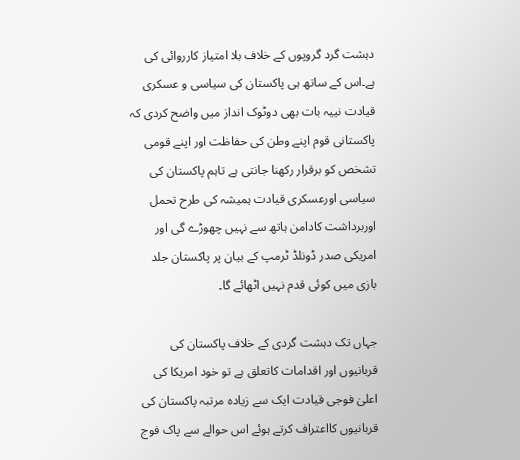دہشت گرد گروپوں کے خلاف بلا امتیاز کارروائی کی ہے۔اس کے ساتھ ہی پاکستان کی سیاسی و عسکری قیادت نییہ بات بھی دوٹوک انداز میں واضح کردی کہ پاکستانی قوم اپنے وطن کی حفاظت اور اپنے قومی تشخص کو برقرار رکھنا جانتی ہے تاہم پاکستان کی سیاسی اورعسکری قیادت ہمیشہ کی طرح تحمل اوربرداشت کادامن ہاتھ سے نہیں چھوڑے گی اور امریکی صدر ڈونلڈ ٹرمپ کے بیان پر پاکستان جلد بازی میں کوئی قدم نہیں اٹھائے گا۔

جہاں تک دہشت گردی کے خلاف پاکستان کی قربانیوں اور اقدامات کاتعلق ہے تو خود امریکا کی اعلیٰ فوجی قیادت ایک سے زیادہ مرتبہ پاکستان کی قربانیوں کااعتراف کرتے ہوئے اس حوالے سے پاک فوج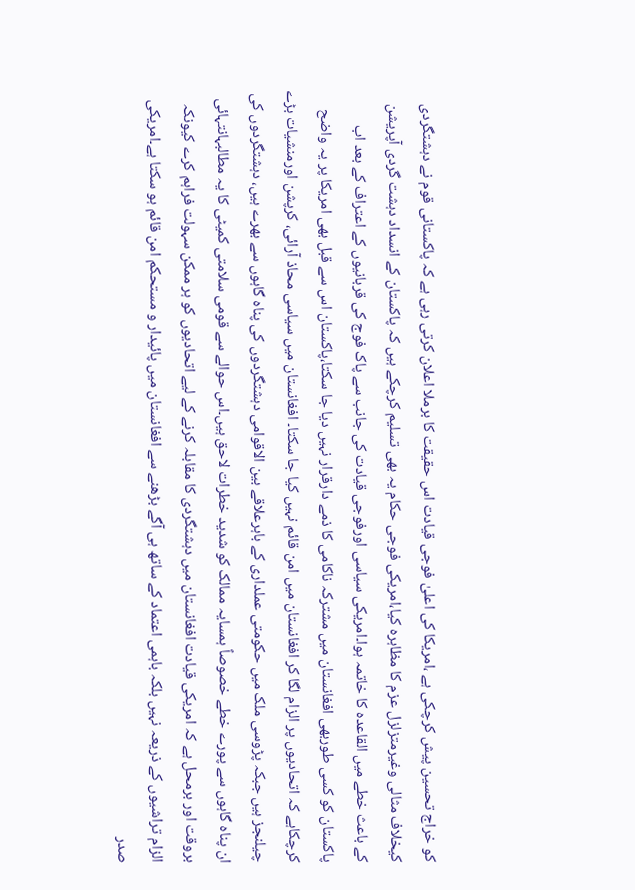کو خراج تحسین پیش کرچکی ہے ،امریکا کی اعلیٰ فوجی قیادت اس حقیقت کا برملا اعلان کرتی رہی ہے کہ پاکستانی قوم نے دہشتگردی کیخلاف مثالی وغیرمتزلزل عزم کا مظاہرہ کیا،امریکی فوجی حکام یہ بھی تسلیم کرچکے ہیں کہ پاکستان کے انسداد دہشت گردی آپریشن کے باعث خطے میں القاعدہ کا خاتمہ ہوا۔امریکی سیاسی اورفوجی قیادت کی جانب سے پاک فوج کی قربانیوں کے اعتراف کے بعد اب پاکستان کو کسی طوربھی افغانستان میں مشترکہ ناکامی کا ذمے دارقرار نہیں دیا جا سکتا،پاکستان اس سے قبل بھی امریکا پر یہ واضح کرچکاہے کہ اتحادیوں پر الزام لگا کر افغانستان میں امن قائم نہیں کیا جا سکتا۔ افغانستان میں سیاسی محاذ آرائی، کرپشن اورمنشیات بڑے چیلنجز ہیں جبکہ پڑوسی ملک میں حکومتی عملداری کے باہرعلاقے بین الاقوامی دہشتگردوں کی پناہ گاہوں سے بھرے ہیں، دہشتگردوں کی ان پناہ گاہوں سے پورے خطے خصوصاً ہمسایہ ممالک کو شدید خطرات لاحق ہیں۔اس حوالے سے قومی سلامتی کمیٹی کا یہ مطالبہانتہائی بروقت اور برمحل ہے کہ امریکی قیادت افغانستان میں دہشتگردی کا مقابلہ کرنے کے لیے اتحادیوں کو ہر ممکن سہولت فراہم کرے کیونکہ الزام تراشیوں کے ذریعہ نہیں بلکہ باہمی اعتماد کے ساتھ ہی آگے بڑھنے سے افغانستان میں پائیدار و مستحکم امن قائم ہو سکتا ہے۔امریکی صدر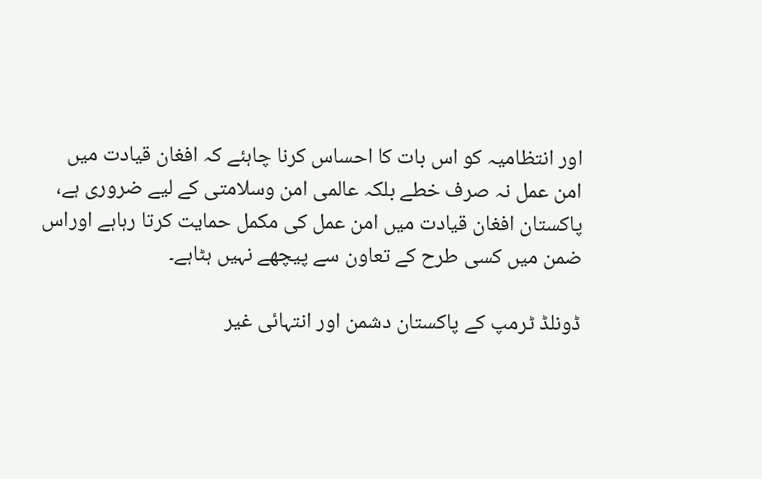اور انتظامیہ کو اس بات کا احساس کرنا چاہئے کہ افغان قیادت میں امن عمل نہ صرف خطے بلکہ عالمی امن وسلامتی کے لیے ضروری ہے، پاکستان افغان قیادت میں امن عمل کی مکمل حمایت کرتا رہاہے اوراس ضمن میں کسی طرح کے تعاون سے پیچھے نہیں ہٹاہے۔

ڈونلڈ ٹرمپ کے پاکستان دشمن اور انتہائی غیر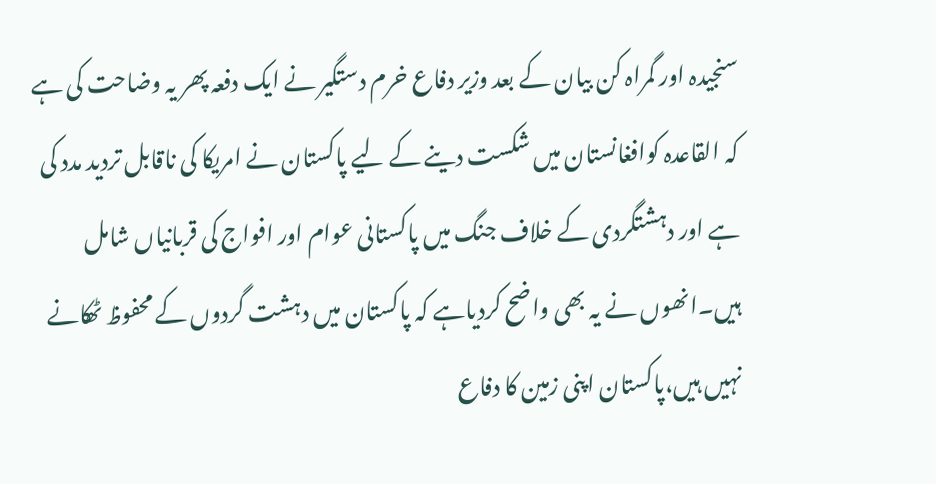سنجیدہ اور گمراہ کن بیان کے بعد وزیر دفاع خرم دستگیر نے ایک دفعہ پھر یہ وضاحت کی ہے کہ القاعدہ کوافغانستان میں شکست دینے کے لیے پاکستان نے امریکا کی ناقابل تردید مدد کی ہے اور دہشتگردی کے خلاف جنگ میں پاکستانی عوام اور افواج کی قربانیاں شامل ہیں۔انھوں نے یہ بھی واضح کردیاہے کہ پاکستان میں دہشت گردوں کے محفوظ ٹھکانے نہیں ہیں،پاکستان اپنی زمین کا دفاع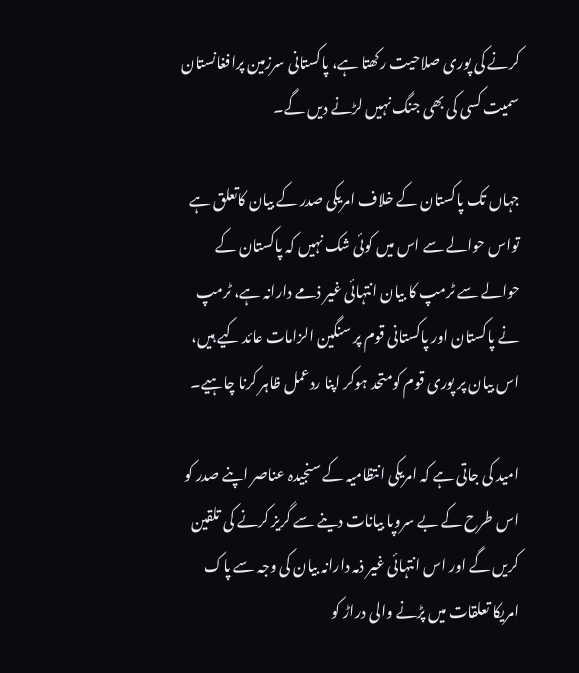کرنے کی پوری صلاحیت رکھتا ہے، پاکستانی سرزمین پرافغانستان سمیت کسی کی بھی جنگ نہیں لڑنے دیں گے۔

جہاں تک پاکستان کے خلاف امریکی صدر کے بیان کاتعلق ہے تواس حوالے سے اس میں کوئی شک نہیں کہ پاکستان کے حوالے سے ٹرمپ کا بیان انتہائی غیر ذمے دارانہ ہے، ٹرمپ نے پاکستان اور پاکستانی قوم پر سنگین الزامات عائد کیے ہیں، اس بیان پر پوری قوم کومتحد ہوکر اپنا ردعمل ظاہر کرنا چاہیے۔

امید کی جاتی ہے کہ امریکی انتظامیہ کے سنجیدہ عناصر اپنے صدر کو اس طرح کے بے سروپا بیانات دینے سے گریز کرنے کی تلقین کریں گے اور اس انتہائی غیر ذمہ دارانہ بیان کی وجہ سے پاک امریکا تعلقات میں پڑنے والی دراڑ کو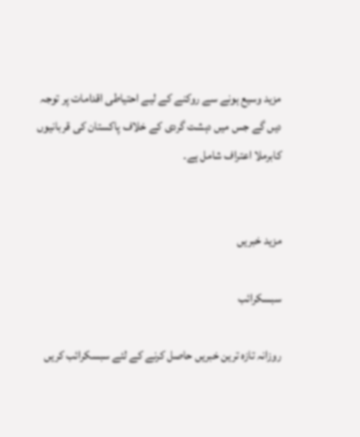مزید وسیع ہونے سے روکنے کے لیے احتیاطی اقدامات پر توجہ دیں گے جس میں دہشت گردی کے خلاف پاکستان کی قربانیوں کابرملا اعتراف شامل ہے۔


مزید خبریں

سبسکرائب

روزانہ تازہ ترین خبریں حاصل کرنے کے لئے سبسکرائب کریں